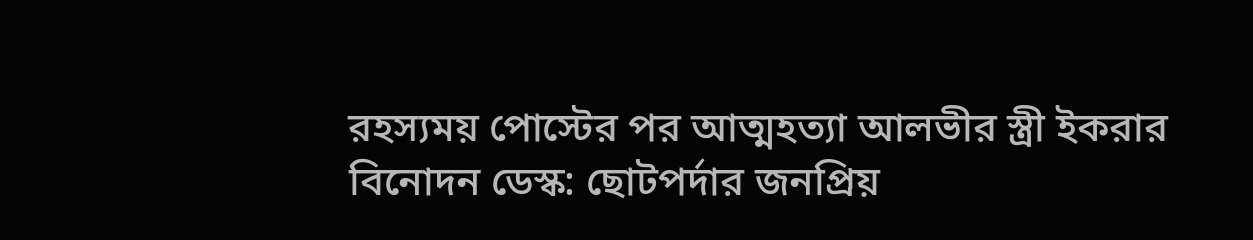রহস্যময় পোস্টের পর আত্মহত্যা আলভীর স্ত্রী ইকরার
বিনোদন ডেস্ক: ছোটপর্দার জনপ্রিয়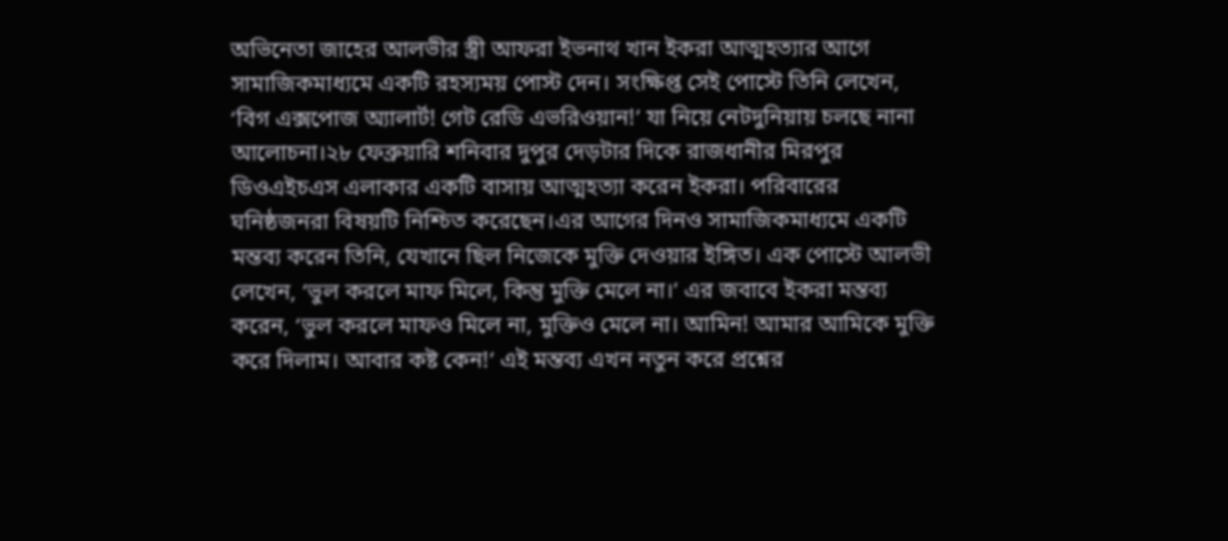অভিনেতা জাহের আলভীর স্ত্রী আফরা ইভনাথ খান ইকরা আত্মহত্যার আগে সামাজিকমাধ্যমে একটি রহস্যময় পোস্ট দেন। সংক্ষিপ্ত সেই পোস্টে তিনি লেখেন, ‘বিগ এক্সপোজ অ্যালার্ট! গেট রেডি এভরিওয়ান!’ যা নিয়ে নেটদুনিয়ায় চলছে নানা আলোচনা।২৮ ফেব্রুয়ারি শনিবার দুপুর দেড়টার দিকে রাজধানীর মিরপুর ডিওএইচএস এলাকার একটি বাসায় আত্মহত্যা করেন ইকরা। পরিবারের ঘনিষ্ঠজনরা বিষয়টি নিশ্চিত করেছেন।এর আগের দিনও সামাজিকমাধ্যমে একটি মন্তব্য করেন তিনি, যেখানে ছিল নিজেকে মুক্তি দেওয়ার ইঙ্গিত। এক পোস্টে আলভী লেখেন, ‘ভুল করলে মাফ মিলে, কিন্তু মুক্তি মেলে না।’ এর জবাবে ইকরা মন্তব্য করেন, ‘ভুল করলে মাফও মিলে না, মুক্তিও মেলে না। আমিন! আমার আমিকে মুক্তি করে দিলাম। আবার কষ্ট কেন!’ এই মন্তব্য এখন নতুন করে প্রশ্নের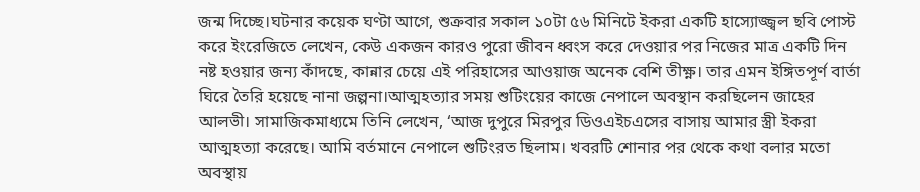জন্ম দিচ্ছে।ঘটনার কয়েক ঘণ্টা আগে, শুক্রবার সকাল ১০টা ৫৬ মিনিটে ইকরা একটি হাস্যোজ্জ্বল ছবি পোস্ট করে ইংরেজিতে লেখেন, কেউ একজন কারও পুরো জীবন ধ্বংস করে দেওয়ার পর নিজের মাত্র একটি দিন নষ্ট হওয়ার জন্য কাঁদছে, কান্নার চেয়ে এই পরিহাসের আওয়াজ অনেক বেশি তীক্ষ্ণ। তার এমন ইঙ্গিতপূর্ণ বার্তা ঘিরে তৈরি হয়েছে নানা জল্পনা।আত্মহত্যার সময় শুটিংয়ের কাজে নেপালে অবস্থান করছিলেন জাহের আলভী। সামাজিকমাধ্যমে তিনি লেখেন, ‘আজ দুপুরে মিরপুর ডিওএইচএসের বাসায় আমার স্ত্রী ইকরা আত্মহত্যা করেছে। আমি বর্তমানে নেপালে শুটিংরত ছিলাম। খবরটি শোনার পর থেকে কথা বলার মতো অবস্থায়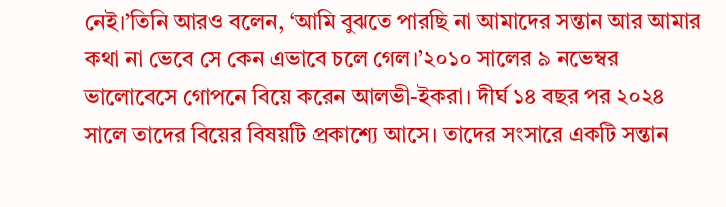নেই।’তিনি আরও বলেন, ‘আমি বুঝতে পারছি না আমাদের সন্তান আর আমার কথা না ভেবে সে কেন এভাবে চলে গেল।’২০১০ সালের ৯ নভেম্বর ভালোবেসে গোপনে বিয়ে করেন আলভী-ইকরা। দীর্ঘ ১৪ বছর পর ২০২৪ সালে তাদের বিয়ের বিষয়টি প্রকাশ্যে আসে। তাদের সংসারে একটি সন্তান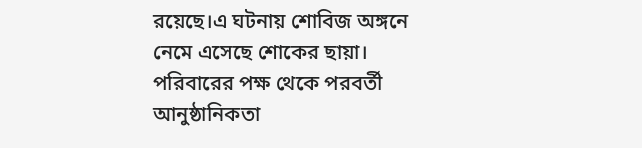রয়েছে।এ ঘটনায় শোবিজ অঙ্গনে নেমে এসেছে শোকের ছায়া। পরিবারের পক্ষ থেকে পরবর্তী আনুষ্ঠানিকতা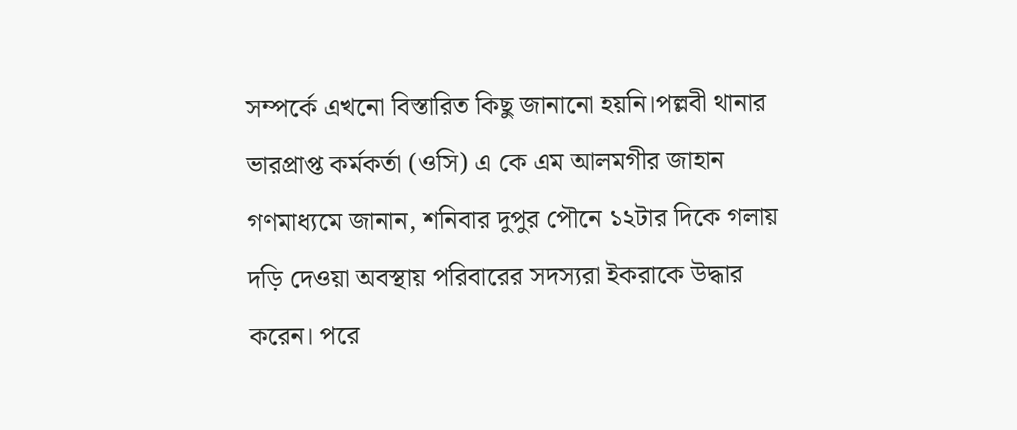সম্পর্কে এখনো বিস্তারিত কিছু জানানো হয়নি।পল্লবী থানার ভারপ্রাপ্ত কর্মকর্তা (ওসি) এ কে এম আলমগীর জাহান গণমাধ্যমে জানান, শনিবার দুপুর পৌনে ১২টার দিকে গলায় দড়ি দেওয়া অবস্থায় পরিবারের সদস্যরা ইকরাকে উদ্ধার করেন। পরে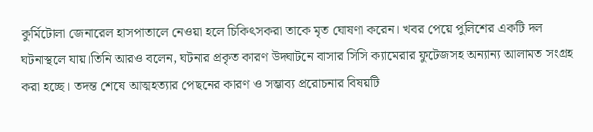কুর্মিটোলা জেনারেল হাসপাতালে নেওয়া হলে চিকিৎসকরা তাকে মৃত ঘোষণা করেন। খবর পেয়ে পুলিশের একটি দল ঘটনাস্থলে যায়।তিনি আরও বলেন, ঘটনার প্রকৃত কারণ উদ্ঘাটনে বাসার সিসি ক্যামেরার ফুটেজসহ অন্যান্য আলামত সংগ্রহ করা হচ্ছে। তদন্ত শেষে আত্মহত্যার পেছনের কারণ ও সম্ভাব্য প্ররোচনার বিষয়টি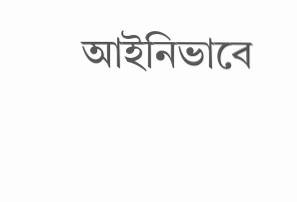আইনিভাবে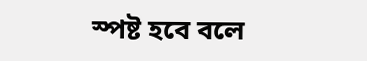স্পষ্ট হবে বলে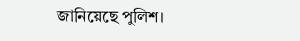জানিয়েছে পুলিশ।